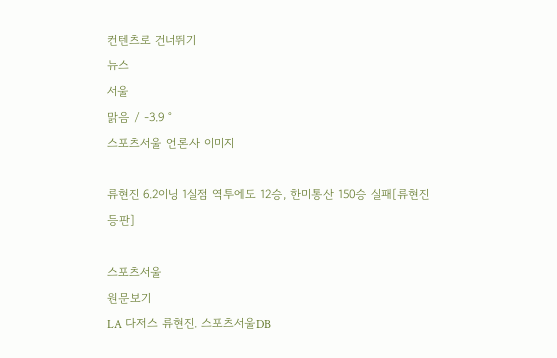컨텐츠로 건너뛰기
뉴스
서울
맑음 / -3.9 °
스포츠서울 언론사 이미지

류현진 6.2이닝 1실점 역투에도 12승, 한미통산 150승 실패[류현진 등판]

스포츠서울
원문보기
LA 다저스 류현진. 스포츠서울DB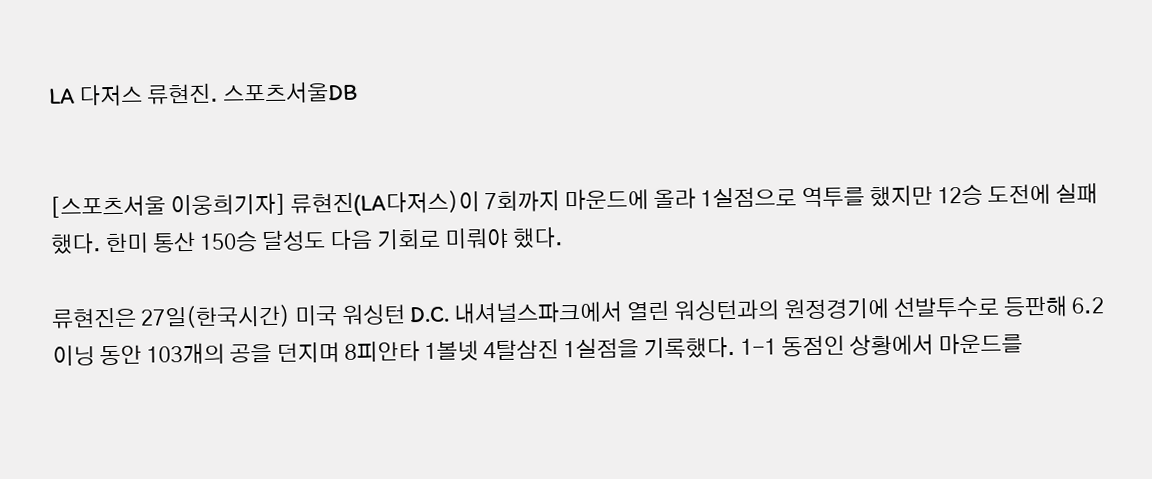LA 다저스 류현진. 스포츠서울DB


[스포츠서울 이웅희기자] 류현진(LA다저스)이 7회까지 마운드에 올라 1실점으로 역투를 했지만 12승 도전에 실패했다. 한미 통산 150승 달성도 다음 기회로 미뤄야 했다.

류현진은 27일(한국시간) 미국 워싱턴 D.C. 내셔널스파크에서 열린 워싱턴과의 원정경기에 선발투수로 등판해 6.2이닝 동안 103개의 공을 던지며 8피안타 1볼넷 4탈삼진 1실점을 기록했다. 1-1 동점인 상황에서 마운드를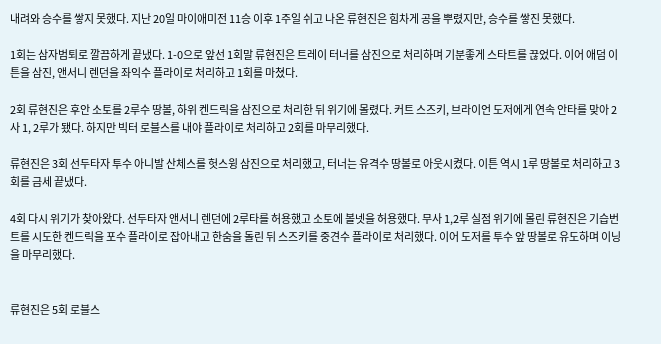내려와 승수를 쌓지 못했다. 지난 20일 마이애미전 11승 이후 1주일 쉬고 나온 류현진은 힘차게 공을 뿌렸지만, 승수를 쌓진 못했다.

1회는 삼자범퇴로 깔끔하게 끝냈다. 1-0으로 앞선 1회말 류현진은 트레이 터너를 삼진으로 처리하며 기분좋게 스타트를 끊었다. 이어 애덤 이튼을 삼진, 앤서니 렌던을 좌익수 플라이로 처리하고 1회를 마쳤다.

2회 류현진은 후안 소토를 2루수 땅볼, 하위 켄드릭을 삼진으로 처리한 뒤 위기에 몰렸다. 커트 스즈키, 브라이언 도저에게 연속 안타를 맞아 2사 1, 2루가 됐다. 하지만 빅터 로블스를 내야 플라이로 처리하고 2회를 마무리했다.

류현진은 3회 선두타자 투수 아니발 산체스를 헛스윙 삼진으로 처리했고, 터너는 유격수 땅볼로 아웃시켰다. 이튼 역시 1루 땅볼로 처리하고 3회를 금세 끝냈다.

4회 다시 위기가 찾아왔다. 선두타자 앤서니 렌던에 2루타를 허용했고 소토에 볼넷을 허용했다. 무사 1,2루 실점 위기에 몰린 류현진은 기습번트를 시도한 켄드릭을 포수 플라이로 잡아내고 한숨을 돌린 뒤 스즈키를 중견수 플라이로 처리했다. 이어 도저를 투수 앞 땅볼로 유도하며 이닝을 마무리했다.


류현진은 5회 로블스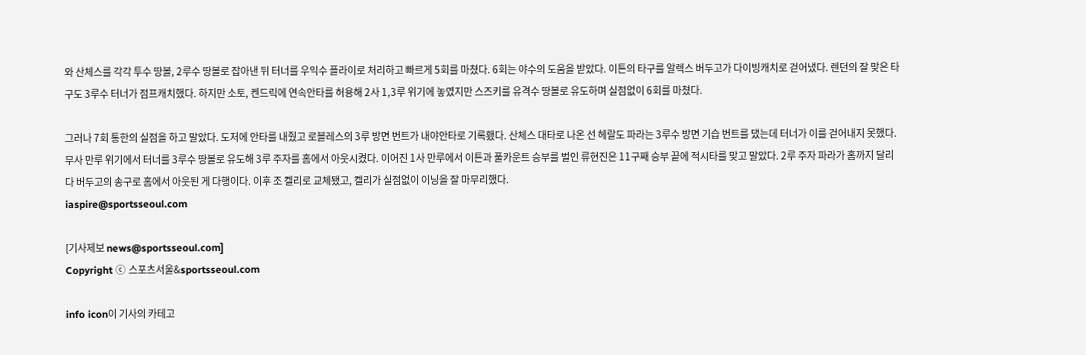와 산체스를 각각 투수 땅볼, 2루수 땅볼로 잡아낸 뒤 터너를 우익수 플라이로 처리하고 빠르게 5회를 마쳤다. 6회는 야수의 도움을 받았다. 이튼의 타구를 알렉스 버두고가 다이빙캐치로 걷어냈다. 렌던의 잘 맞은 타구도 3루수 터너가 점프캐치했다. 하지만 소토, 켄드릭에 연속안타를 허용해 2사 1,3루 위기에 놓였지만 스즈키를 유격수 땅볼로 유도하며 실점없이 6회를 마쳤다.

그러나 7회 통한의 실점을 하고 말았다. 도저에 안타를 내줬고 로블레스의 3루 방면 번트가 내야안타로 기록횄다. 산체스 대타로 나온 선 헤랄도 파라는 3루수 방면 기습 번트를 댔는데 터너가 이를 걷어내지 못했다. 무사 만루 위기에서 터너를 3루수 땅볼로 유도해 3루 주자를 홈에서 아웃시켰다. 이어진 1사 만루에서 이튼과 풀카운트 승부를 벌인 류현진은 11구째 승부 끝에 적시타를 맞고 말았다. 2루 주자 파라가 홈까지 달리다 버두고의 송구로 홈에서 아웃된 게 다행이다. 이후 조 켈리로 교체됐고, 켈리가 실점없이 이닝을 잘 마무리했다.
iaspire@sportsseoul.com

[기사제보 news@sportsseoul.com]
Copyright ⓒ 스포츠서울&sportsseoul.com

info icon이 기사의 카테고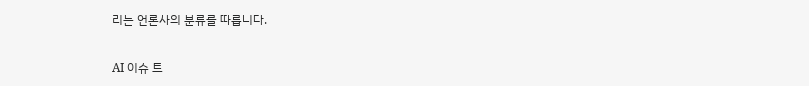리는 언론사의 분류를 따릅니다.

AI 이슈 트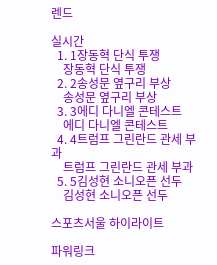렌드

실시간
  1. 1장동혁 단식 투쟁
    장동혁 단식 투쟁
  2. 2송성문 옆구리 부상
    송성문 옆구리 부상
  3. 3에디 다니엘 콘테스트
    에디 다니엘 콘테스트
  4. 4트럼프 그린란드 관세 부과
    트럼프 그린란드 관세 부과
  5. 5김성현 소니오픈 선두
    김성현 소니오픈 선두

스포츠서울 하이라이트

파워링크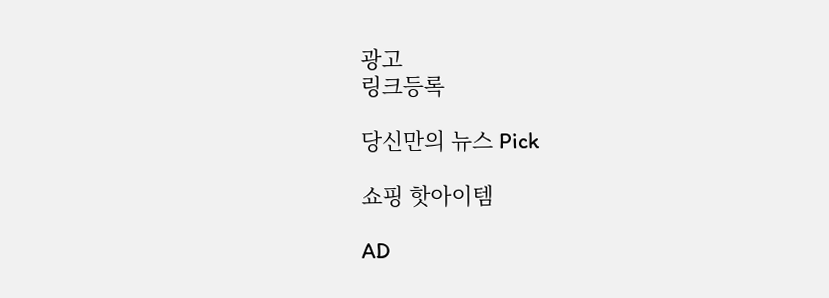광고
링크등록

당신만의 뉴스 Pick

쇼핑 핫아이템

AD